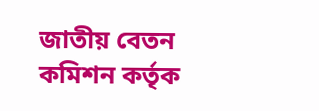জাতীয় বেতন কমিশন কর্তৃক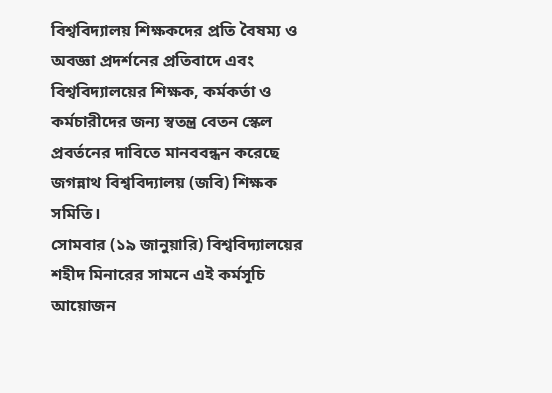বিশ্ববিদ্যালয় শিক্ষকদের প্রতি বৈষম্য ও অবজ্ঞা প্রদর্শনের প্রতিবাদে এবং বিশ্ববিদ্যালয়ের শিক্ষক, কর্মকর্তা ও কর্মচারীদের জন্য স্বতন্ত্র বেতন স্কেল প্রবর্তনের দাবিতে মানববন্ধন করেছে জগন্নাথ বিশ্ববিদ্যালয় (জবি) শিক্ষক সমিতি।
সোমবার (১৯ জানুয়ারি) বিশ্ববিদ্যালয়ের শহীদ মিনারের সামনে এই কর্মসূচি আয়োজন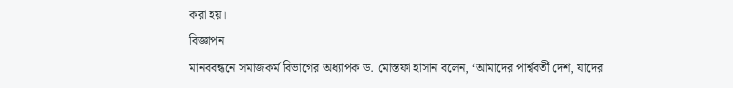করা হয়।
বিজ্ঞাপন
মানববন্ধনে সমাজকর্ম বিভাগের অধ্যাপক ড. মোস্তফা হাসান বলেন, ‘আমাদের পার্শ্ববর্তী দেশ, যাদের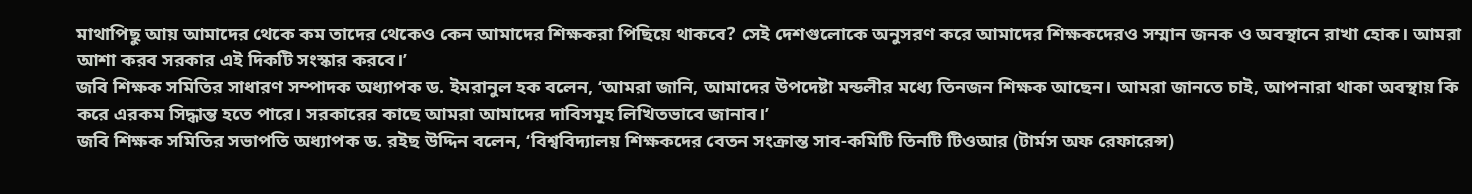মাথাপিছু আয় আমাদের থেকে কম তাদের থেকেও কেন আমাদের শিক্ষকরা পিছিয়ে থাকবে? সেই দেশগুলোকে অনুসরণ করে আমাদের শিক্ষকদেরও সম্মান জনক ও অবস্থানে রাখা হোক। আমরা আশা করব সরকার এই দিকটি সংস্কার করবে।’
জবি শিক্ষক সমিতির সাধারণ সম্পাদক অধ্যাপক ড. ইমরানুল হক বলেন, ‘আমরা জানি, আমাদের উপদেষ্টা মন্ডলীর মধ্যে তিনজন শিক্ষক আছেন। আমরা জানতে চাই, আপনারা থাকা অবস্থায় কি করে এরকম সিদ্ধান্ত হতে পারে। সরকারের কাছে আমরা আমাদের দাবিসমূহ লিখিতভাবে জানাব।’
জবি শিক্ষক সমিতির সভাপতি অধ্যাপক ড. রইছ উদ্দিন বলেন, ‘বিশ্ববিদ্যালয় শিক্ষকদের বেতন সংক্রান্ত সাব-কমিটি তিনটি টিওআর (টার্মস অফ রেফারেন্স)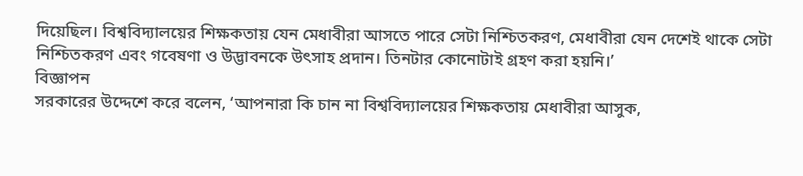দিয়েছিল। বিশ্ববিদ্যালয়ের শিক্ষকতায় যেন মেধাবীরা আসতে পারে সেটা নিশ্চিতকরণ, মেধাবীরা যেন দেশেই থাকে সেটা নিশ্চিতকরণ এবং গবেষণা ও উদ্ভাবনকে উৎসাহ প্রদান। তিনটার কোনোটাই গ্রহণ করা হয়নি।’
বিজ্ঞাপন
সরকারের উদ্দেশে করে বলেন, ‘আপনারা কি চান না বিশ্ববিদ্যালয়ের শিক্ষকতায় মেধাবীরা আসুক,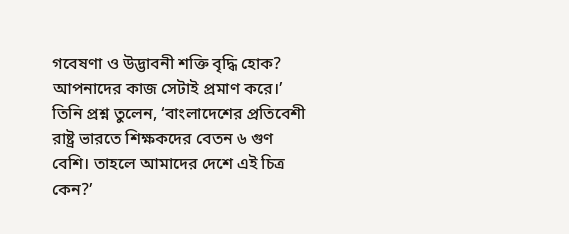গবেষণা ও উদ্ভাবনী শক্তি বৃদ্ধি হোক? আপনাদের কাজ সেটাই প্রমাণ করে।’
তিনি প্রশ্ন তুলেন, ‘বাংলাদেশের প্রতিবেশী রাষ্ট্র ভারতে শিক্ষকদের বেতন ৬ গুণ বেশি। তাহলে আমাদের দেশে এই চিত্র কেন?’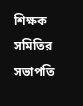শিক্ষক সমিতির সভাপতি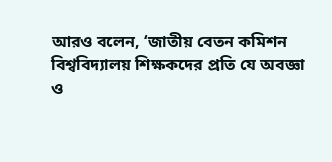আরও বলেন, ‘জাতীয় বেতন কমিশন বিশ্ববিদ্যালয় শিক্ষকদের প্রতি যে অবজ্ঞা ও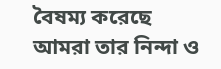বৈষম্য করেছে আমরা তার নিন্দা ও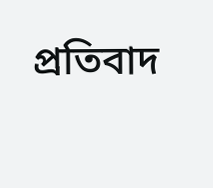প্রতিবাদ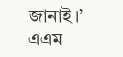জানাই।’
এএম